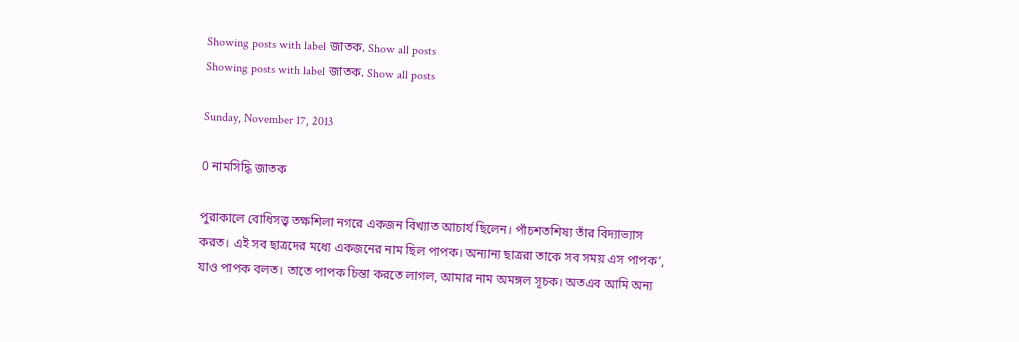Showing posts with label জাতক. Show all posts
Showing posts with label জাতক. Show all posts

Sunday, November 17, 2013

0 নামসিদ্ধি জাতক

পুরাকালে বোধিসত্ত্ব তক্ষশিলা নগরে একজন বিখ্যাত আচার্য ছিলেন। পাঁচশতশিষ্য তাঁর বিদ্যাভ্যাস করত। এই সব ছাত্রদের মধ্যে একজনের নাম ছিল পাপক। অন্যান্য ছাত্ররা তাকে সব সময় এস পাপক’, যাও পাপক বলত। তাতে পাপক চিন্তা করতে লাগল, আমার নাম অমঙ্গল সূচক। অতএব আমি অন্য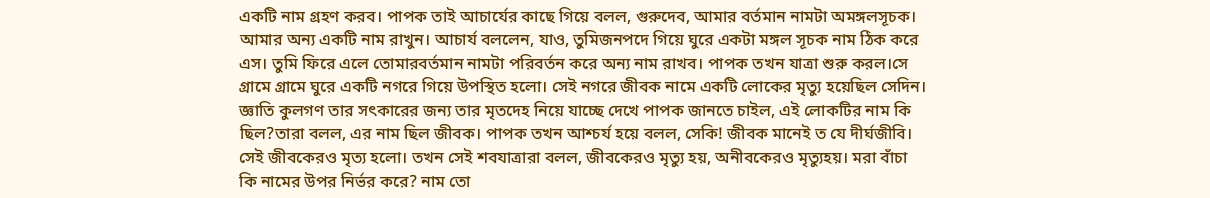একটি নাম গ্রহণ করব। পাপক তাই আচার্যের কাছে গিয়ে বলল, গুরুদেব, আমার বর্তমান নামটা অমঙ্গলসূচক। আমার অন্য একটি নাম রাখুন। আচার্য বললেন, যাও, তুমিজনপদে গিয়ে ঘুরে একটা মঙ্গল সূচক নাম ঠিক করে এস। তুমি ফিরে এলে তোমারবর্তমান নামটা পরিবর্তন করে অন্য নাম রাখব। পাপক তখন যাত্রা শুরু করল।সে গ্রামে গ্রামে ঘুরে একটি নগরে গিয়ে উপস্থিত হলো। সেই নগরে জীবক নামে একটি লোকের মৃত্যু হয়েছিল সেদিন। জ্ঞাতি কুলগণ তার সৎকারের জন্য তার মৃতদেহ নিয়ে যাচ্ছে দেখে পাপক জানতে চাইল, এই লোকটির নাম কি ছিল?তারা বলল, এর নাম ছিল জীবক। পাপক তখন আশ্চর্য হয়ে বলল, সেকি! জীবক মানেই ত যে দীর্ঘজীবি। সেই জীবকেরও মৃত্য হলো। তখন সেই শবযাত্রারা বলল, জীবকেরও মৃত্যু হয়, অনীবকেরও মৃত্যুহয়। মরা বাঁচা কি নামের উপর নির্ভর করে? নাম তো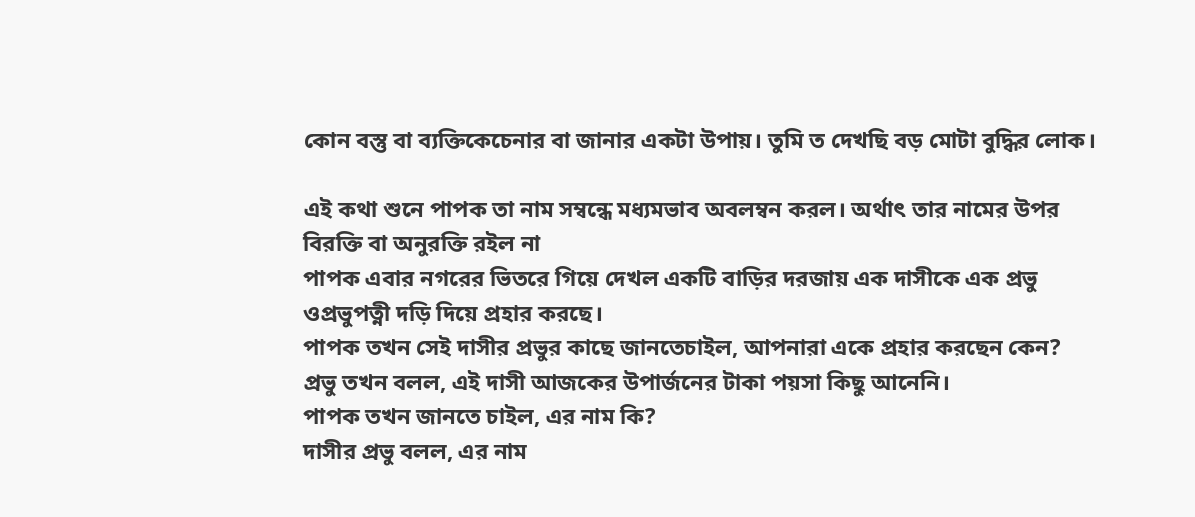কোন বস্তু বা ব্যক্তিকেচেনার বা জানার একটা উপায়। তুমি ত দেখছি বড় মোটা বুদ্ধির লোক।

এই কথা শুনে পাপক তা নাম সম্বন্ধে মধ্যমভাব অবলম্বন করল। অর্থাৎ তার নামের উপর বিরক্তি বা অনুরক্তি রইল না
পাপক এবার নগরের ভিতরে গিয়ে দেখল একটি বাড়ির দরজায় এক দাসীকে এক প্রভু ওপ্রভুপত্নী দড়ি দিয়ে প্রহার করছে।
পাপক তখন সেই দাসীর প্রভুর কাছে জানতেচাইল, আপনারা একে প্রহার করছেন কেন?
প্রভু তখন বলল, এই দাসী আজকের উপার্জনের টাকা পয়সা কিছু আনেনি।
পাপক তখন জানতে চাইল, এর নাম কি?
দাসীর প্রভু বলল, এর নাম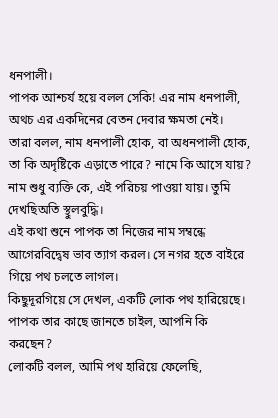ধনপালী।
পাপক আশ্চর্য হয়ে বলল সেকি! এর নাম ধনপালী, অথচ এর একদিনের বেতন দেবার ক্ষমতা নেই।
তারা বলল, নাম ধনপালী হোক, বা অধনপালী হোক, তা কি অদৃষ্টিকে এড়াতে পারে? নামে কি আসে যায়?
নাম শুধু ব্যক্তি কে, এই পরিচয় পাওয়া যায়। তুমি দেখছিঅতি স্থুলবুদ্ধি।
এই কথা শুনে পাপক তা নিজের নাম সম্বন্ধে আগেরবিদ্বেষ ভাব ত্যাগ করল। সে নগর হতে বাইরে গিয়ে পথ চলতে লাগল।
কিছুদূরগিয়ে সে দেখল, একটি লোক পথ হারিয়েছে।
পাপক তার কাছে জানতে চাইল, আপনি কি করছেন?
লোকটি বলল, আমি পথ হারিয়ে ফেলেছি,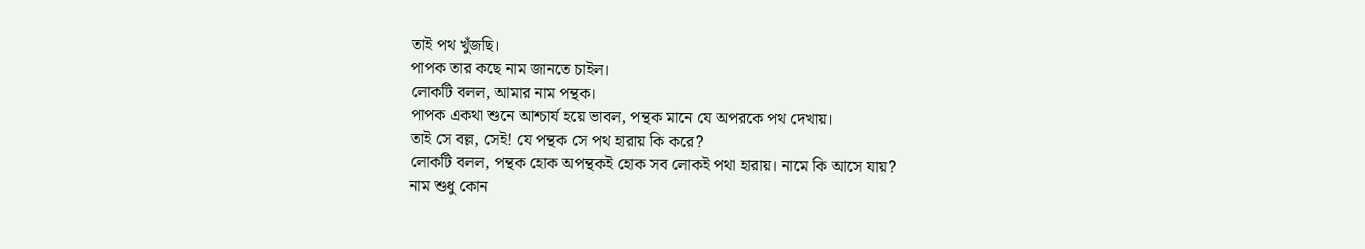তাই পথ খুঁজছি।
পাপক তার কছে নাম জানতে চাইল।
লোকটি বলল, আমার নাম পন্থক।
পাপক একথা শুনে আশ্চার্য হয়ে ভাবল, পন্থক মানে যে অপরকে পথ দেখায়।
তাই সে বল্ল, সেই! যে পন্থক সে পথ হারায় কি করে?
লোকটি বলল, পন্থক হোক অপন্থকই হোক সব লোকই পথা হারায়। নামে কি আসে যায়?
নাম শুধু কোন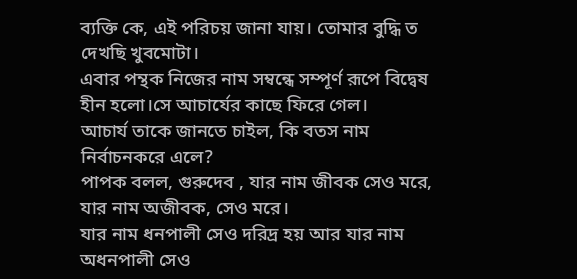ব্যক্তি কে, এই পরিচয় জানা যায়। তোমার বুদ্ধি ত দেখছি খুবমোটা।
এবার পন্থক নিজের নাম সম্বন্ধে সম্পূর্ণ রূপে বিদ্বেষ হীন হলো।সে আচার্যের কাছে ফিরে গেল।
আচার্য তাকে জানতে চাইল, কি বতস নাম নির্বাচনকরে এলে?
পাপক বলল, গুরুদেব , যার নাম জীবক সেও মরে, যার নাম অজীবক, সেও মরে।
যার নাম ধনপালী সেও দরিদ্র হয় আর যার নাম অধনপালী সেও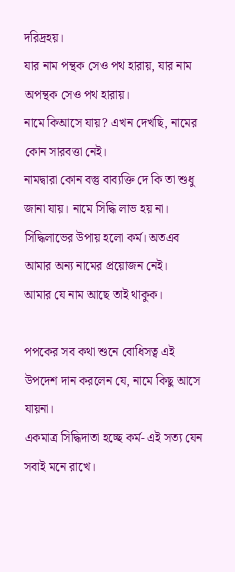দরিদ্রহয়।
যার নাম পন্থক সেও পথ হারায়, যার নাম অপন্থক সেও পথ হারায়।
নামে কিআসে যায়? এখন দেখছি, নামের কোন সারবত্তা নেই।
নামদ্বারা কোন বস্তু বাব্যক্তি দে কি তা শুধু জানা যায়। নামে সিদ্ধি লাভ হয় না।
সিদ্ধিলাভের উপায় হলো কর্ম। অতএব আমার অন্য নামের প্রয়োজন নেই।
আমার যে নাম আছে তাই থাকুক।

পপকের সব কথা শুনে বোধিসত্ব এই উপদেশ দান করলেন যে, নামে কিছু আসে যায়না।
একমাত্র সিদ্ধিদাতা হচ্ছে কর্ম- এই সত্য যেন সবাই মনে রাখে।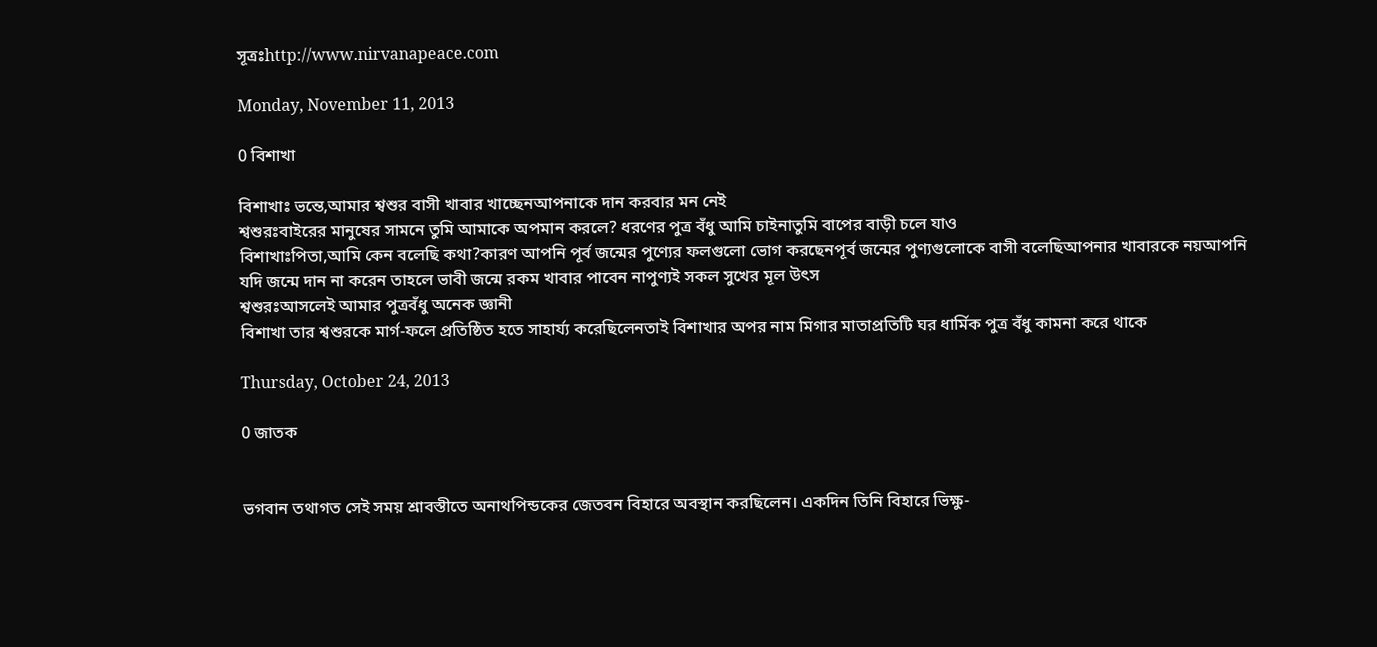সূত্রঃhttp://www.nirvanapeace.com

Monday, November 11, 2013

0 বিশাখা

বিশাখাঃ ভন্তে,আমার শ্বশুর বাসী খাবার খাচ্ছেনআপনাকে দান করবার মন নেই
শ্বশুরঃবাইরের মানুষের সামনে তুমি আমাকে অপমান করলে? ধরণের পুত্র বঁধু আমি চাইনাতুমি বাপের বাড়ী চলে যাও
বিশাখাঃপিতা,আমি কেন বলেছি কথা?কারণ আপনি পূর্ব জন্মের পুণ্যের ফলগুলো ভোগ করছেনপূর্ব জন্মের পুণ্যগুলোকে বাসী বলেছিআপনার খাবারকে নয়আপনি যদি জন্মে দান না করেন তাহলে ভাবী জন্মে রকম খাবার পাবেন নাপুণ্যই সকল সুখের মূল উৎস
শ্বশুরঃআসলেই আমার পুত্রবঁধু অনেক জ্ঞানী
বিশাখা তার শ্বশুরকে মার্গ-ফলে প্রতিষ্ঠিত হতে সাহার্য্য করেছিলেনতাই বিশাখার অপর নাম মিগার মাতাপ্রতিটি ঘর ধার্মিক পুত্র বঁধু কামনা করে থাকে

Thursday, October 24, 2013

0 জাতক


ভগবান তথাগত সেই সময় শ্রাবস্তীতে অনাথপিন্ডকের জেতবন বিহারে অবস্থান করছিলেন। একদিন তিনি বিহারে ভিক্ষু-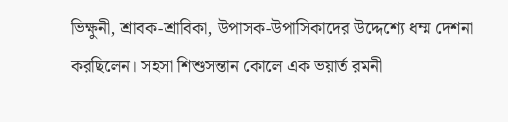ভিক্ষুনী, শ্রাবক-শ্রাবিকা, উপাসক-উপাসিকাদের উদ্দেশ্যে ধম্ম দেশনা করছিলেন। সহসা শিশুসন্তান কোলে এক ভয়ার্ত রমনী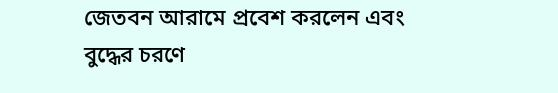জেতবন আরামে প্রবেশ করলেন এবং বুদ্ধের চরণে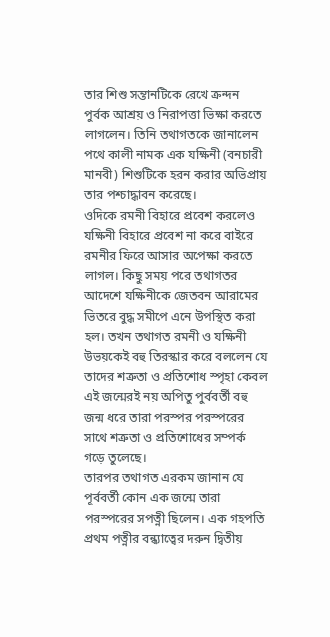তার শিশু সন্তানটিকে রেখে ক্রন্দন পুর্বক আশ্রয় ও নিরাপত্তা ভিক্ষা করতে লাগলেন। তিনি তথাগতকে জানালেন পথে কালী নামক এক যক্ষিনী (বনচারী মানবী) শিশুটিকে হরন করার অভিপ্রায় তার পশ্চাদ্ধাবন করেছে।
ওদিকে রমনী বিহারে প্রবেশ করলেও যক্ষিনী বিহারে প্রবেশ না করে বাইরে রমনীর ফিরে আসার অপেক্ষা করতে লাগল। কিছু সময় পরে তথাগতর আদেশে যক্ষিনীকে জেতবন আরামের ভিতরে বুদ্ধ সমীপে এনে উপস্থিত করা হল। তখন তথাগত রমনী ও যক্ষিনী উভয়কেই বহু তিরস্কার করে বললেন যে তাদের শত্রুতা ও প্রতিশোধ স্পৃহা কেবল এই জন্মেরই নয় অপিতু পুর্ববর্তী বহু জন্ম ধরে তারা পরস্পর পরস্পরের সাথে শত্রুতা ও প্রতিশোধের সম্পর্ক গড়ে তুলেছে।
তারপর তথাগত এরকম জানান যে পূর্ববর্তী কোন এক জন্মে তারা পরস্পরের সপত্নী ছিলেন। এক গহপতি প্রথম পত্নীর বন্ধ্যাত্বের দরুন দ্বিতীয়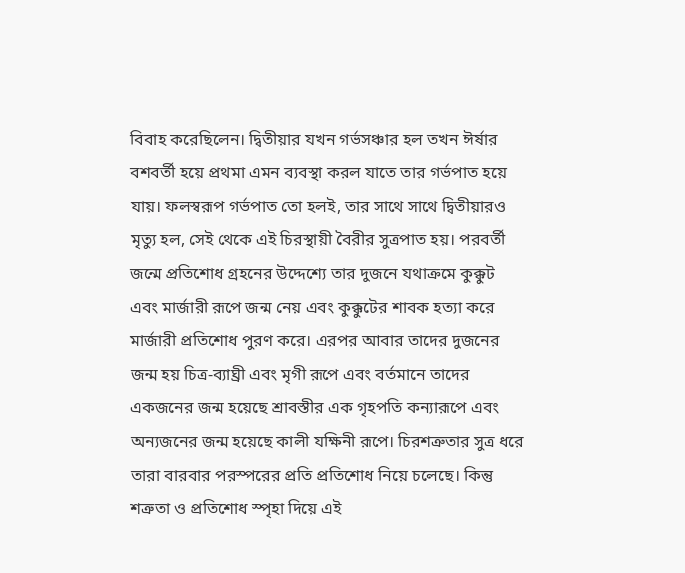বিবাহ করেছিলেন। দ্বিতীয়ার যখন গর্ভসঞ্চার হল তখন ঈর্ষার বশবর্তী হয়ে প্রথমা এমন ব্যবস্থা করল যাতে তার গর্ভপাত হয়ে যায়। ফলস্বরূপ গর্ভপাত তো হলই, তার সাথে সাথে দ্বিতীয়ারও মৃত্যু হল, সেই থেকে এই চিরস্থায়ী বৈরীর সুত্রপাত হয়। পরবর্তী জন্মে প্রতিশোধ গ্রহনের উদ্দেশ্যে তার দুজনে যথাক্রমে কুক্কুট এবং মার্জারী রূপে জন্ম নেয় এবং কুক্কুটের শাবক হত্যা করে মার্জারী প্রতিশোধ পুরণ করে। এরপর আবার তাদের দুজনের জন্ম হয় চিত্র-ব্যাঘ্রী এবং মৃগী রূপে এবং বর্তমানে তাদের একজনের জন্ম হয়েছে শ্রাবস্তীর এক গৃহপতি কন্যারূপে এবং অন্যজনের জন্ম হয়েছে কালী যক্ষিনী রূপে। চিরশত্রুতার সুত্র ধরে তারা বারবার পরস্পরের প্রতি প্রতিশোধ নিয়ে চলেছে। কিন্তু শত্রুতা ও প্রতিশোধ স্পৃহা দিয়ে এই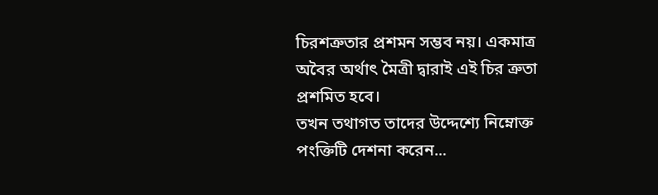চিরশত্রুতার প্রশমন সম্ভব নয়। একমাত্র অবৈর অর্থাৎ মৈত্রী দ্বারাই এই চির ত্রুতা প্রশমিত হবে।
তখন তথাগত তাদের উদ্দেশ্যে নিম্নোক্ত পংক্তিটি দেশনা করেন...